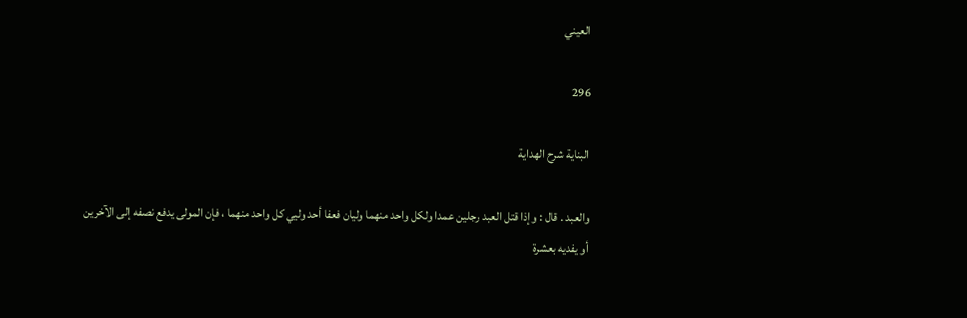العيني

296

البناية شرح الهداية

والعبد . قال : وإذا قتل العبد رجلين عمدا ولكل واحد منهما وليان فعفا أحد وليي كل واحد منهما ، فإن المولى يدفع نصفه إلى الآخرين أو يفديه بعشرة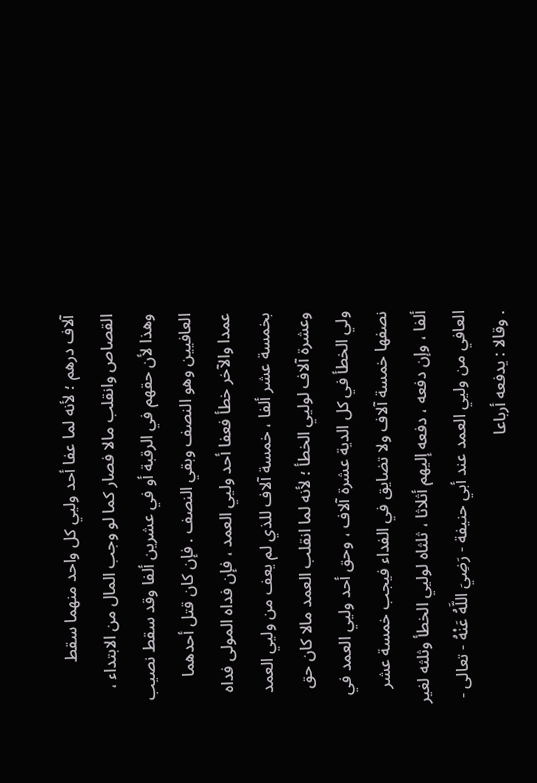آلاف درهم ؛ لأنه لما عفا أحد وليي كل واحد منهما سقط القصاص وانقلب مالا فصار كما لو وجب المال من الابتداء ، وهذا لأن حقهم في الرقبة أو في عشرين ألفا وقد سقط نصيب العافيين وهو النصف وبقي النصف . فإن كان قتل أحدهما عمدا والآخر خطأ فعفا أحد وليي العمد ، فإن فداه المولى فداه بخمسة عشر ألفا ، خمسة آلاف للذي لم يعف من وليي العمد وعشرة آلاف لوليي الخطأ ؛ لأنه لما انقلب العمد مالا كان حق ولي الخطأ في كل الدية عشرة آلاف ، وحق أحد وليي العمد في نصفها خمسة آلاف ولا تضايق في الفداء فيجب خمسة عشر ألفا ، وإن دفعه ، دفعه إليهم أثلاثا ، ثلثاه لوليي الخطأ وثلثه لغير العافي من وليي العمد عند أبي حنيفة - رَضِيَ اللَّهُ عَنْهُ - تعالى - . وقالا : يدفعه أرباعا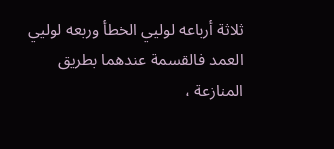ثلاثة أرباعه لوليي الخطأ وربعه لوليي العمد فالقسمة عندهما بطريق المنازعة ،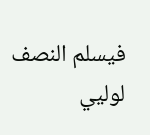فيسلم النصف لوليي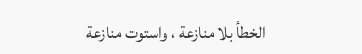الخطأ بلا منازعة ، واستوت منازعة